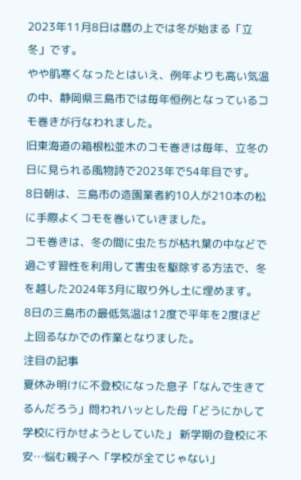2023年11月8日は暦の上では冬が始まる「立冬」です。
やや肌寒くなったとはいえ、例年よりも高い気温の中、静岡県三島市では毎年恒例となっているコモ巻きが行なわれました。
旧東海道の箱根松並木のコモ巻きは毎年、立冬の日に見られる風物詩で2023年で54年目です。
8日朝は、三島市の造園業者約10人が210本の松に手際よくコモを巻いていきました。
コモ巻きは、冬の間に虫たちが枯れ葉の中などで過ごす習性を利用して害虫を駆除する方法で、冬を越した2024年3月に取り外し土に埋めます。
8日の三島市の最低気温は12度で平年を2度ほど上回るなかでの作業となりました。
注目の記事
夏休み明けに不登校になった息子「なんで生きてるんだろう」問われハッとした母「どうにかして学校に行かせようとしていた」 新学期の登校に不安…悩む親子へ「学校が全てじゃない」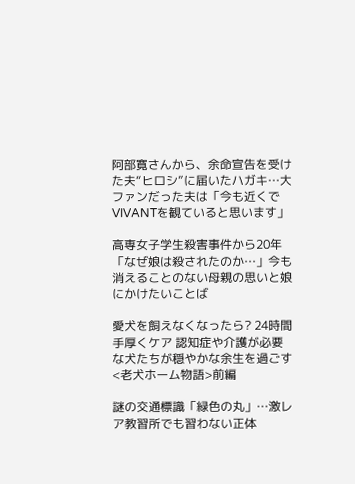阿部寛さんから、余命宣告を受けた夫“ヒロシ”に届いたハガキ…大ファンだった夫は「今も近くでVIVANTを観ていると思います」

高専女子学生殺害事件から20年「なぜ娘は殺されたのか…」今も消えることのない母親の思いと娘にかけたいことば

愛犬を飼えなくなったら? 24時間 手厚くケア 認知症や介護が必要な犬たちが穏やかな余生を過ごす <老犬ホーム物語>前編

謎の交通標識「緑色の丸」…激レア教習所でも習わない正体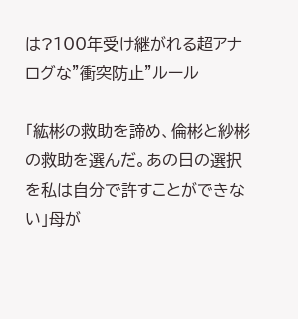は?100年受け継がれる超アナログな"衝突防止"ルール

「紘彬の救助を諦め、倫彬と紗彬の救助を選んだ。あの日の選択を私は自分で許すことができない」母が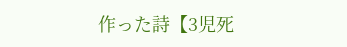作った詩【3児死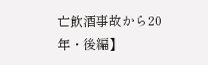亡飲酒事故から20年・後編】